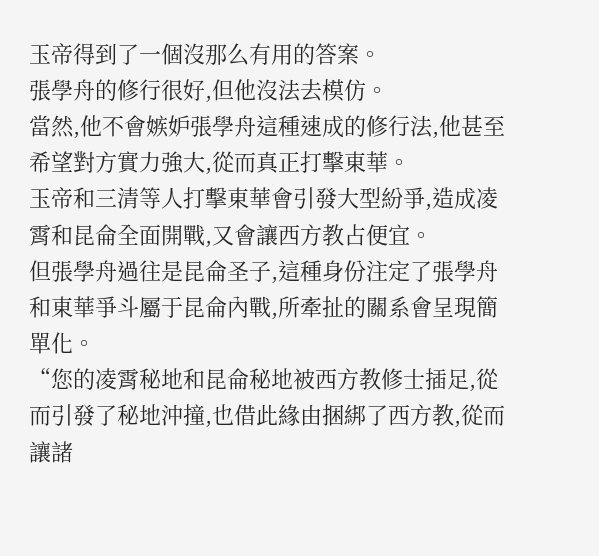玉帝得到了一個沒那么有用的答案。
張學舟的修行很好,但他沒法去模仿。
當然,他不會嫉妒張學舟這種速成的修行法,他甚至希望對方實力強大,從而真正打擊東華。
玉帝和三清等人打擊東華會引發大型紛爭,造成凌霄和昆侖全面開戰,又會讓西方教占便宜。
但張學舟過往是昆侖圣子,這種身份注定了張學舟和東華爭斗屬于昆侖內戰,所牽扯的關系會呈現簡單化。
“您的凌霄秘地和昆侖秘地被西方教修士插足,從而引發了秘地沖撞,也借此緣由捆綁了西方教,從而讓諸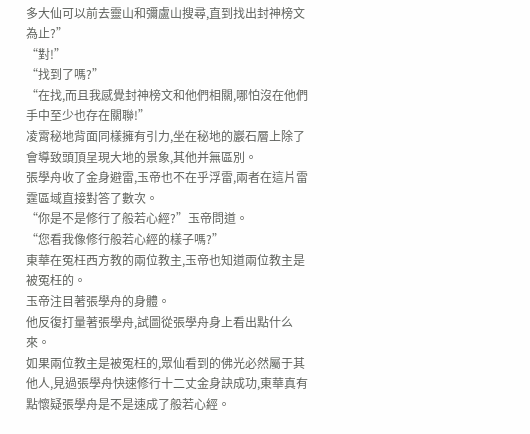多大仙可以前去靈山和彌盧山搜尋,直到找出封神榜文為止?”
“對!”
“找到了嗎?”
“在找,而且我感覺封神榜文和他們相關,哪怕沒在他們手中至少也存在關聯!”
凌霄秘地背面同樣擁有引力,坐在秘地的巖石層上除了會導致頭頂呈現大地的景象,其他并無區別。
張學舟收了金身避雷,玉帝也不在乎浮雷,兩者在這片雷霆區域直接對答了數次。
“你是不是修行了般若心經?”玉帝問道。
“您看我像修行般若心經的樣子嗎?”
東華在冤枉西方教的兩位教主,玉帝也知道兩位教主是被冤枉的。
玉帝注目著張學舟的身體。
他反復打量著張學舟,試圖從張學舟身上看出點什么來。
如果兩位教主是被冤枉的,眾仙看到的佛光必然屬于其他人,見過張學舟快速修行十二丈金身訣成功,東華真有點懷疑張學舟是不是速成了般若心經。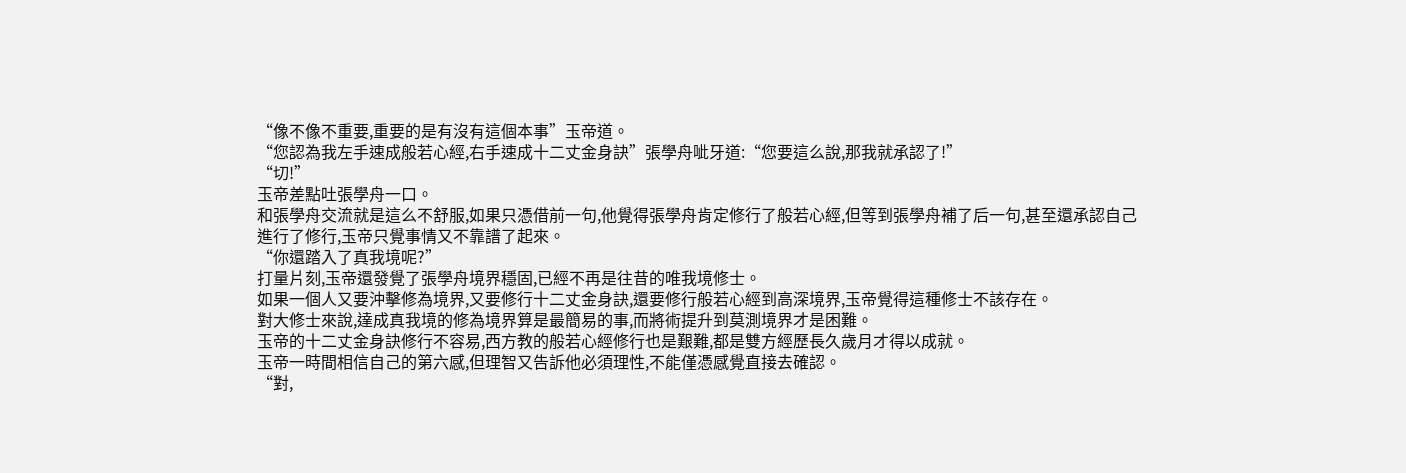“像不像不重要,重要的是有沒有這個本事”玉帝道。
“您認為我左手速成般若心經,右手速成十二丈金身訣”張學舟呲牙道:“您要這么說,那我就承認了!”
“切!”
玉帝差點吐張學舟一口。
和張學舟交流就是這么不舒服,如果只憑借前一句,他覺得張學舟肯定修行了般若心經,但等到張學舟補了后一句,甚至還承認自己進行了修行,玉帝只覺事情又不靠譜了起來。
“你還踏入了真我境呢?”
打量片刻,玉帝還發覺了張學舟境界穩固,已經不再是往昔的唯我境修士。
如果一個人又要沖擊修為境界,又要修行十二丈金身訣,還要修行般若心經到高深境界,玉帝覺得這種修士不該存在。
對大修士來說,達成真我境的修為境界算是最簡易的事,而將術提升到莫測境界才是困難。
玉帝的十二丈金身訣修行不容易,西方教的般若心經修行也是艱難,都是雙方經歷長久歲月才得以成就。
玉帝一時間相信自己的第六感,但理智又告訴他必須理性,不能僅憑感覺直接去確認。
“對,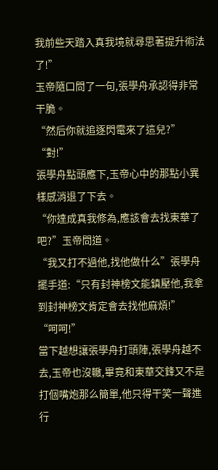我前些天踏入真我境就尋思著提升術法了!”
玉帝隨口問了一句,張學舟承認得非常干脆。
“然后你就追逐閃電來了這兒?”
“對!”
張學舟點頭應下,玉帝心中的那點小異樣感消退了下去。
“你達成真我修為,應該會去找東華了吧?”玉帝問道。
“我又打不過他,找他做什么”張學舟擺手道:“只有封神榜文能鎮壓他,我拿到封神榜文肯定會去找他麻煩!”
“呵呵!”
當下越想讓張學舟打頭陣,張學舟越不去,玉帝也沒轍,畢竟和東華交鋒又不是打個嘴炮那么簡單,他只得干笑一聲進行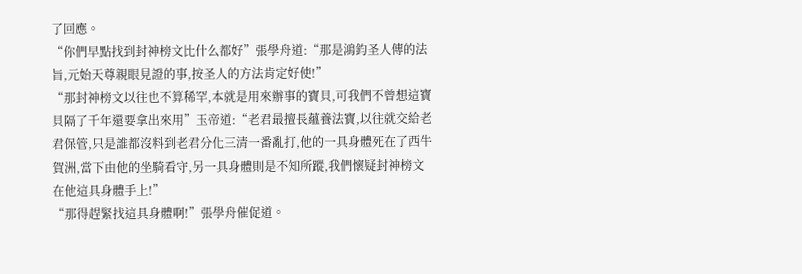了回應。
“你們早點找到封神榜文比什么都好”張學舟道:“那是鴻鈞圣人傳的法旨,元始天尊親眼見證的事,按圣人的方法肯定好使!”
“那封神榜文以往也不算稀罕,本就是用來辦事的寶貝,可我們不曾想這寶貝隔了千年還要拿出來用”玉帝道:“老君最擅長蘊養法寶,以往就交給老君保管,只是誰都沒料到老君分化三清一番亂打,他的一具身體死在了西牛賀洲,當下由他的坐騎看守,另一具身體則是不知所蹤,我們懷疑封神榜文在他這具身體手上!”
“那得趕緊找這具身體啊!”張學舟催促道。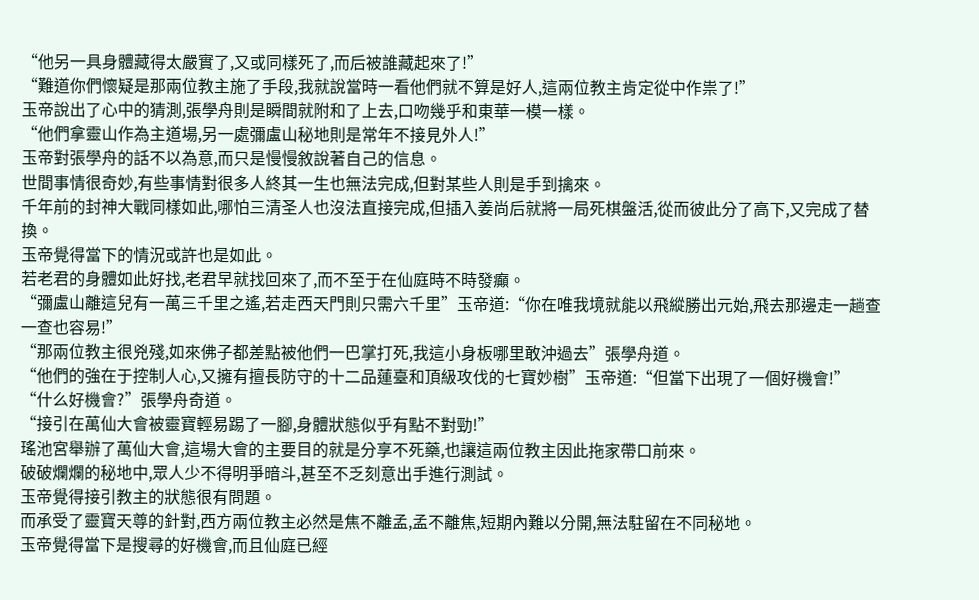“他另一具身體藏得太嚴實了,又或同樣死了,而后被誰藏起來了!”
“難道你們懷疑是那兩位教主施了手段,我就說當時一看他們就不算是好人,這兩位教主肯定從中作祟了!”
玉帝說出了心中的猜測,張學舟則是瞬間就附和了上去,口吻幾乎和東華一模一樣。
“他們拿靈山作為主道場,另一處彌盧山秘地則是常年不接見外人!”
玉帝對張學舟的話不以為意,而只是慢慢敘說著自己的信息。
世間事情很奇妙,有些事情對很多人終其一生也無法完成,但對某些人則是手到擒來。
千年前的封神大戰同樣如此,哪怕三清圣人也沒法直接完成,但插入姜尚后就將一局死棋盤活,從而彼此分了高下,又完成了替換。
玉帝覺得當下的情況或許也是如此。
若老君的身體如此好找,老君早就找回來了,而不至于在仙庭時不時發癲。
“彌盧山離這兒有一萬三千里之遙,若走西天門則只需六千里”玉帝道:“你在唯我境就能以飛縱勝出元始,飛去那邊走一趟查一查也容易!”
“那兩位教主很兇殘,如來佛子都差點被他們一巴掌打死,我這小身板哪里敢沖過去”張學舟道。
“他們的強在于控制人心,又擁有擅長防守的十二品蓮臺和頂級攻伐的七寶妙樹”玉帝道:“但當下出現了一個好機會!”
“什么好機會?”張學舟奇道。
“接引在萬仙大會被靈寶輕易踢了一腳,身體狀態似乎有點不對勁!”
瑤池宮舉辦了萬仙大會,這場大會的主要目的就是分享不死藥,也讓這兩位教主因此拖家帶口前來。
破破爛爛的秘地中,眾人少不得明爭暗斗,甚至不乏刻意出手進行測試。
玉帝覺得接引教主的狀態很有問題。
而承受了靈寶天尊的針對,西方兩位教主必然是焦不離孟,孟不離焦,短期內難以分開,無法駐留在不同秘地。
玉帝覺得當下是搜尋的好機會,而且仙庭已經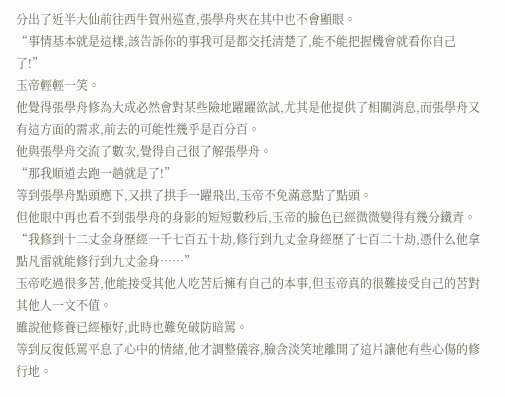分出了近半大仙前往西牛賀州巡查,張學舟夾在其中也不會顯眼。
“事情基本就是這樣,該告訴你的事我可是都交托清楚了,能不能把握機會就看你自己了!”
玉帝輕輕一笑。
他覺得張學舟修為大成必然會對某些險地躍躍欲試,尤其是他提供了相關消息,而張學舟又有這方面的需求,前去的可能性幾乎是百分百。
他與張學舟交流了數次,覺得自己很了解張學舟。
“那我順道去跑一趟就是了!”
等到張學舟點頭應下,又拱了拱手一躍飛出,玉帝不免滿意點了點頭。
但他眼中再也看不到張學舟的身影的短短數秒后,玉帝的臉色已經微微變得有幾分鐵青。
“我修到十二丈金身歷經一千七百五十劫,修行到九丈金身經歷了七百二十劫,憑什么他拿點凡雷就能修行到九丈金身……”
玉帝吃過很多苦,他能接受其他人吃苦后擁有自己的本事,但玉帝真的很難接受自己的苦對其他人一文不值。
雖說他修養已經極好,此時也難免破防暗罵。
等到反復低罵平息了心中的情緒,他才調整儀容,臉含淡笑地離開了這片讓他有些心傷的修行地。